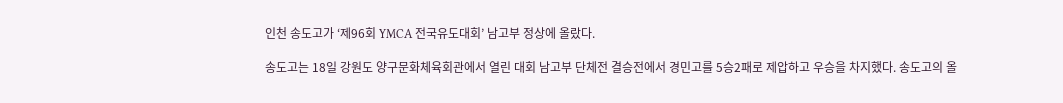인천 송도고가 ‘제96회 YMCA 전국유도대회’ 남고부 정상에 올랐다.

송도고는 18일 강원도 양구문화체육회관에서 열린 대회 남고부 단체전 결승전에서 경민고를 5승2패로 제압하고 우승을 차지했다. 송도고의 올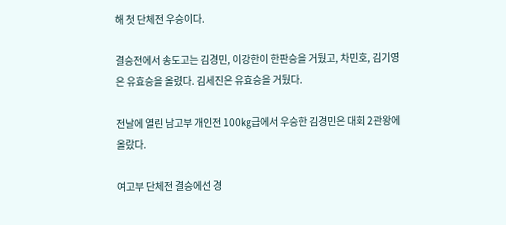해 첫 단체전 우승이다.

결승전에서 송도고는 김경민, 이강한이 한판승을 거뒀고, 차민호, 김기영은 유효승을 올렸다. 김세진은 유효승을 거뒀다.

전날에 열린 남고부 개인전 100㎏급에서 우승한 김경민은 대회 2관왕에 올랐다.

여고부 단체전 결승에선 경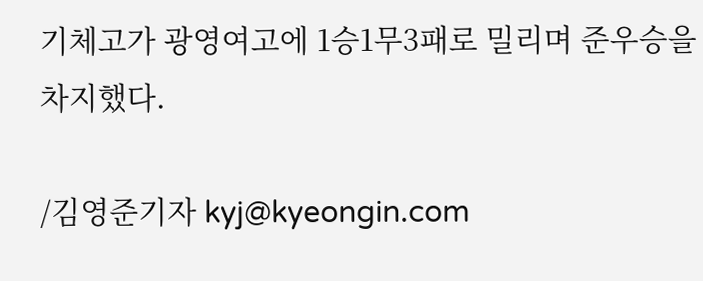기체고가 광영여고에 1승1무3패로 밀리며 준우승을 차지했다.

/김영준기자 kyj@kyeongin.com